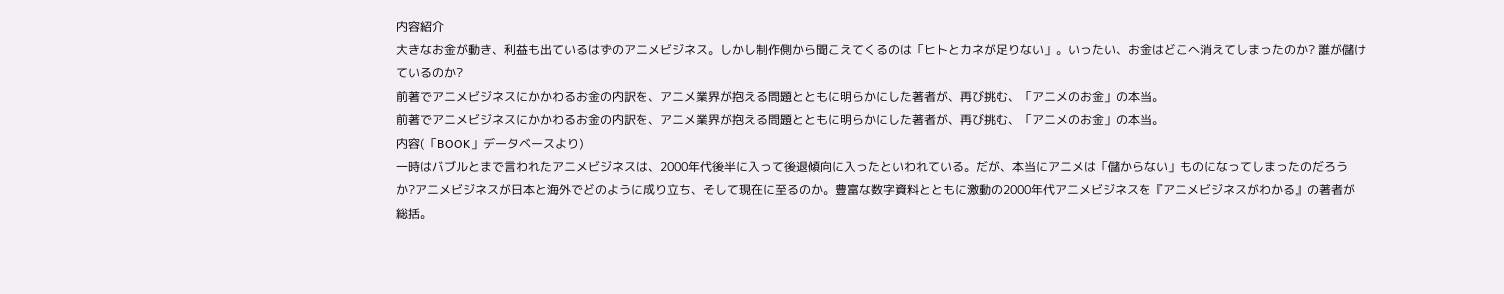内容紹介
大きなお金が動き、利益も出ているはずのアニメビジネス。しかし制作側から聞こえてくるのは「ヒトとカネが足りない」。いったい、お金はどこへ消えてしまったのか? 誰が儲けているのか?
前著でアニメビジネスにかかわるお金の内訳を、アニメ業界が抱える問題とともに明らかにした著者が、再び挑む、「アニメのお金」の本当。
前著でアニメビジネスにかかわるお金の内訳を、アニメ業界が抱える問題とともに明らかにした著者が、再び挑む、「アニメのお金」の本当。
内容(「BOOK」データベースより)
一時はバブルとまで言われたアニメビジネスは、2000年代後半に入って後退傾向に入ったといわれている。だが、本当にアニメは「儲からない」ものになってしまったのだろうか?アニメビジネスが日本と海外でどのように成り立ち、そして現在に至るのか。豊富な数字資料とともに激動の2000年代アニメビジネスを『アニメビジネスがわかる』の著者が総括。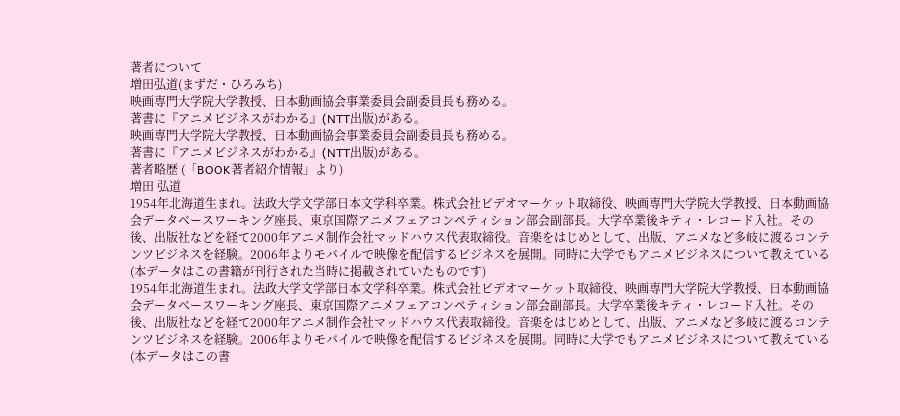著者について
増田弘道(まずだ・ひろみち)
映画専門大学院大学教授、日本動画協会事業委員会副委員長も務める。
著書に『アニメビジネスがわかる』(NTT出版)がある。
映画専門大学院大学教授、日本動画協会事業委員会副委員長も務める。
著書に『アニメビジネスがわかる』(NTT出版)がある。
著者略歴 (「BOOK著者紹介情報」より)
増田 弘道
1954年北海道生まれ。法政大学文学部日本文学科卒業。株式会社ビデオマーケット取締役、映画専門大学院大学教授、日本動画協会データベースワーキング座長、東京国際アニメフェアコンペティション部会副部長。大学卒業後キティ・レコード入社。その後、出版社などを経て2000年アニメ制作会社マッドハウス代表取締役。音楽をはじめとして、出版、アニメなど多岐に渡るコンテンツビジネスを経験。2006年よりモバイルで映像を配信するビジネスを展開。同時に大学でもアニメビジネスについて教えている(本データはこの書籍が刊行された当時に掲載されていたものです)
1954年北海道生まれ。法政大学文学部日本文学科卒業。株式会社ビデオマーケット取締役、映画専門大学院大学教授、日本動画協会データベースワーキング座長、東京国際アニメフェアコンペティション部会副部長。大学卒業後キティ・レコード入社。その後、出版社などを経て2000年アニメ制作会社マッドハウス代表取締役。音楽をはじめとして、出版、アニメなど多岐に渡るコンテンツビジネスを経験。2006年よりモバイルで映像を配信するビジネスを展開。同時に大学でもアニメビジネスについて教えている(本データはこの書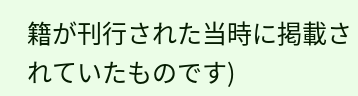籍が刊行された当時に掲載されていたものです)